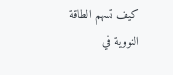كيف تسهم الطاقة النووية في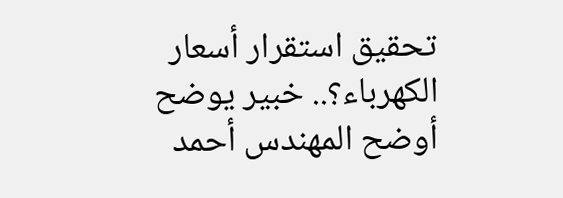تحقيق استقرار أسعار الكهرباء؟.. خبير يوضح
أوضح المهندس أحمد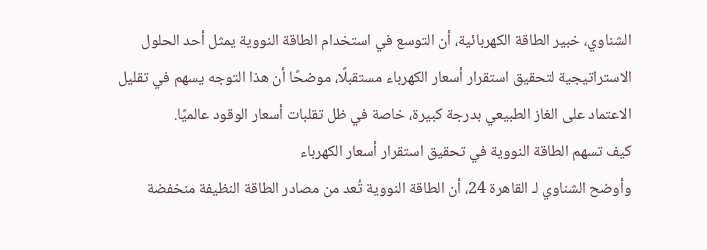الشناوي، خبير الطاقة الكهربائية، أن التوسع في استخدام الطاقة النووية يمثل أحد الحلول الاستراتيجية لتحقيق استقرار أسعار الكهرباء مستقبلًا، موضحًا أن هذا التوجه يسهم في تقليل الاعتماد على الغاز الطبيعي بدرجة كبيرة، خاصة في ظل تقلبات أسعار الوقود عالميًا.
كيف تسهم الطاقة النووية في تحقيق استقرار أسعار الكهرباء
وأوضح الشناوي لـ القاهرة 24، أن الطاقة النووية تُعد من مصادر الطاقة النظيفة منخفضة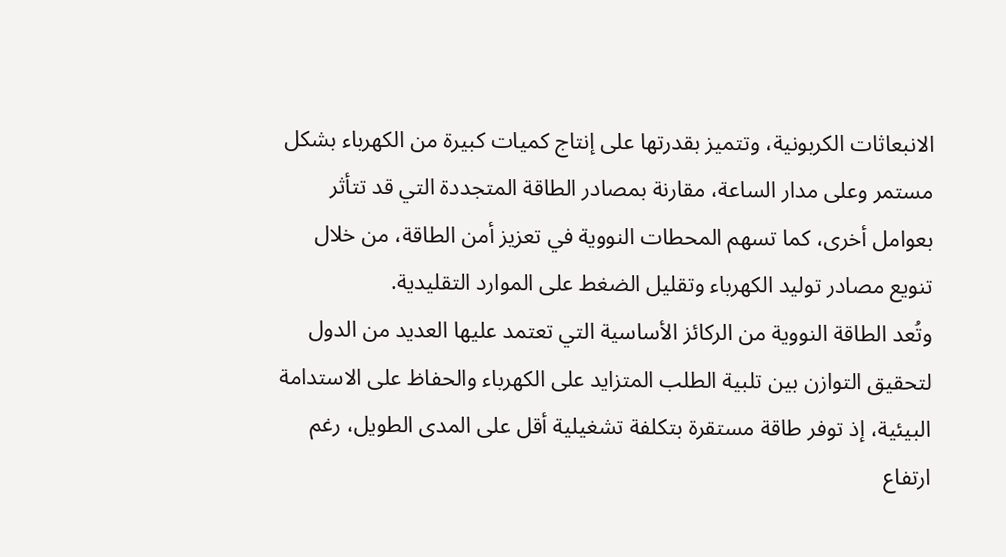الانبعاثات الكربونية، وتتميز بقدرتها على إنتاج كميات كبيرة من الكهرباء بشكل مستمر وعلى مدار الساعة، مقارنة بمصادر الطاقة المتجددة التي قد تتأثر بعوامل أخرى، كما تسهم المحطات النووية في تعزيز أمن الطاقة، من خلال تنويع مصادر توليد الكهرباء وتقليل الضغط على الموارد التقليدية.
وتُعد الطاقة النووية من الركائز الأساسية التي تعتمد عليها العديد من الدول لتحقيق التوازن بين تلبية الطلب المتزايد على الكهرباء والحفاظ على الاستدامة البيئية، إذ توفر طاقة مستقرة بتكلفة تشغيلية أقل على المدى الطويل، رغم ارتفاع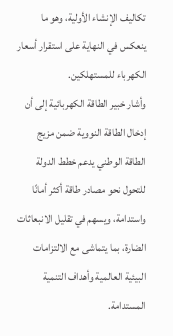تكاليف الإنشاء الأولية، وهو ما ينعكس في النهاية على استقرار أسعار الكهرباء للمستهلكين.
وأشار خبير الطاقة الكهربائية إلى أن إدخال الطاقة النووية ضمن مزيج الطاقة الوطني يدعم خطط الدولة للتحول نحو مصادر طاقة أكثر أمانًا واستدامة، ويسهم في تقليل الانبعاثات الضارة، بما يتماشى مع الالتزامات البيئية العالمية وأهداف التنمية المستدامة.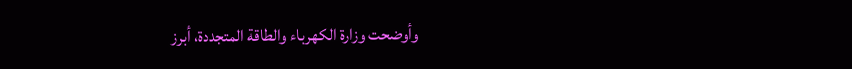وأوضحت وزارة الكهرباء والطاقة المتجددة، أبرز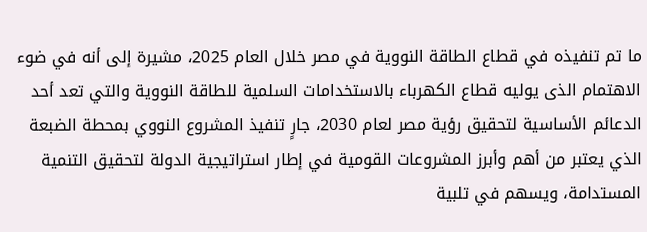ما تم تنفيذه في قطاع الطاقة النووية في مصر خلال العام 2025، مشيرة إلى أنه في ضوء الاهتمام الذى يوليه قطاع الكهرباء بالاستخدامات السلمية للطاقة النووية والتي تعد أحد الدعائم الأساسية لتحقيق رؤية مصر لعام 2030، جارٍ تنفيذ المشروع النووي بمحطة الضبعة الذي يعتبر من أهم وأبرز المشروعات القومية في إطار استراتيجية الدولة لتحقيق التنمية المستدامة، ويسهم في تلبية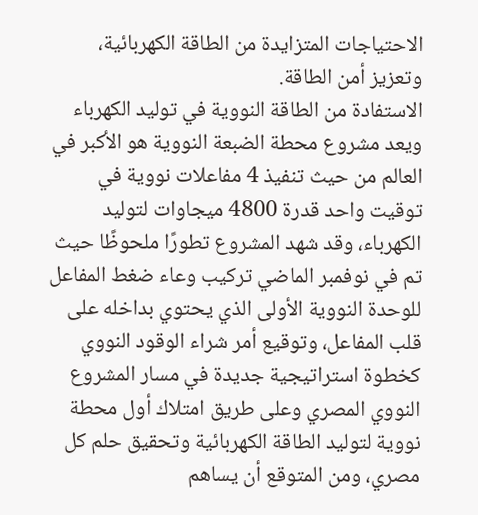الاحتياجات المتزايدة من الطاقة الكهربائية، وتعزيز أمن الطاقة.
الاستفادة من الطاقة النووية في توليد الكهرباء
ويعد مشروع محطة الضبعة النووية هو الأكبر في العالم من حيث تنفيذ 4 مفاعلات نووية في توقيت واحد قدرة 4800 ميجاوات لتوليد الكهرباء، وقد شهد المشروع تطورًا ملحوظًا حيث تم في نوفمبر الماضي تركيب وعاء ضغط المفاعل للوحدة النووية الأولى الذي يحتوي بداخله على قلب المفاعل، وتوقيع أمر شراء الوقود النووي كخطوة استراتيجية جديدة في مسار المشروع النووي المصري وعلى طريق امتلاك أول محطة نووية لتوليد الطاقة الكهربائية وتحقيق حلم كل مصري، ومن المتوقع أن يساهم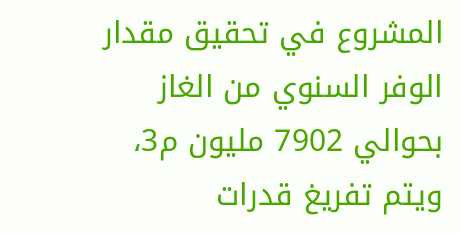المشروع في تحقيق مقدار الوفر السنوي من الغاز بحوالي 7902 مليون م3، ويتم تفريغ قدرات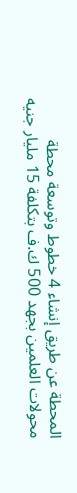المحطة عن طريق إنشاء 4 خطوط وتوسعة محطة محولات العلمين بجهد 500 ك.ف بتكلفة 15 مليار جنيه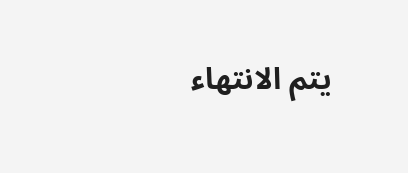يتم الانتهاء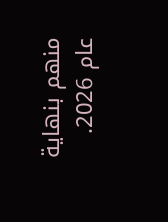منهم بنهاية عام 2026.